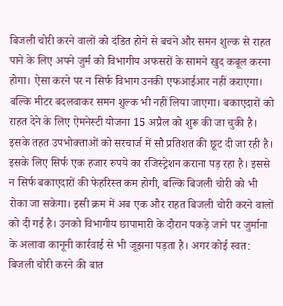बिजली चोरी करने वालों को दंडित होने से बचने और समन शुल्क से राहत पाने के लिए अपने जुर्म को विभागीय अफसरों के सामने खुद कबूल करना होगा। ऐसा करने पर न सिर्फ विभाग उनकी एफआईआर नहीं कराएगा। बल्कि मीटर बदलवाकर समन शुल्क भी नहीं लिया जाएगा। बकाएदारों को राहत देने के लिए ऐमनेस्टी योजना 15 अप्रैल को शुरू की जा चुकी है। इसके तहत उपभोक्ताओं को सरचार्ज में सौ प्रतिशत की छूट दी जा रही है। इसके लिए सिर्फ एक हजार रुपये का रजिस्ट्रेशन कराना पड़ रहा है। इससे न सिर्फ बकाएदारों की फेहरिस्त कम होगी, बल्कि बिजली चोरी को भी रोका जा सकेगा। इसी क्रम में अब एक और राहत बिजली चोरी करने वालों को दी गई है। उनको विभागीय छापामारी के दौरान पकड़े जाने पर जुर्माना के अलावा कानूनी कार्रवाई से भी जूझना पड़ता है। अगर कोई स्वत: बिजली चोरी करने की बात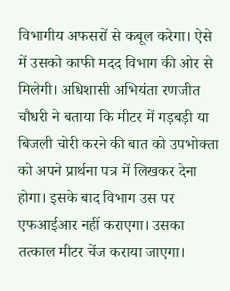विभागीय अफसरों से कबूल करेगा। ऐसे में उसको काफी मदद विभाग की ओर से मिलेगी। अधिशासी अभियंता रणजीत चौधरी ने बताया कि मीटर में गड़बड़ी या बिजली चोरी करने की बात को उपभोक्ता को अपने प्रार्थना पत्र में लिखकर देना होगा। इसके बाद विभाग उस पर एफआईआर नहीं कराएगा। उसका तत्काल मीटर चेंज कराया जाएगा।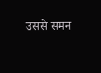उससे समन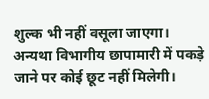शुल्क भी नहीं वसूला जाएगा। अन्यथा विभागीय छापामारी में पकड़े जाने पर कोई छूट नहीं मिलेगी।